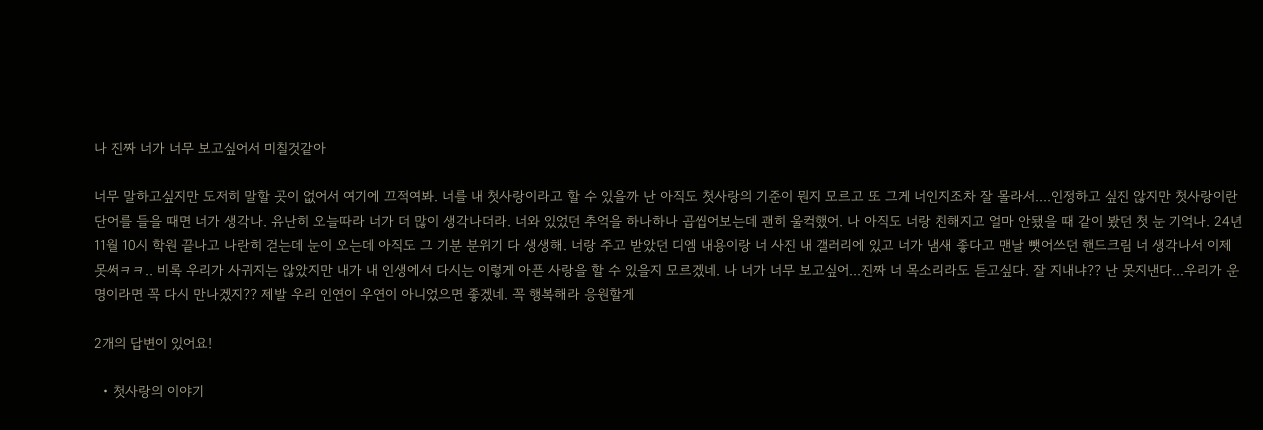나 진짜 너가 너무 보고싶어서 미칠것같아

너무 말하고싶지만 도저히 말할 곳이 없어서 여기에 끄적여봐. 너를 내 첫사랑이라고 할 수 있을까 난 아직도 첫사랑의 기준이 뭔지 모르고 또 그게 너인지조차 잘 몰라서....인정하고 싶진 않지만 첫사랑이란 단어를 들을 때면 너가 생각나. 유난히 오늘따라 너가 더 많이 생각나더라. 너와 있었던 추억을 하나하나 곱씹어보는데 괜히 울컥했어. 나 아직도 너랑 친해지고 얼마 안됐을 때 같이 봤던 첫 눈 기억나. 24년 11월 10시 학원 끝나고 나란히 걷는데 눈이 오는데 아직도 그 기분 분위기 다 생생해. 너랑 주고 받았던 디엠 내용이랑 너 사진 내 갤러리에 있고 너가 냄새 좋다고 맨날 뺏어쓰던 핸드크림 너 생각나서 이제 못써ㅋㅋ.. 비록 우리가 사귀지는 않았지만 내가 내 인생에서 다시는 이렇게 아픈 사랑을 할 수 있을지 모르겠네. 나 너가 너무 보고싶어...진짜 너 목소리라도 듣고싶다. 잘 지내냐?? 난 못지낸다...우리가 운명이라면 꼭 다시 만나겠지?? 제발 우리 인연이 우연이 아니었으면 좋겠네. 꼭 행복해라 응원할게

2개의 답변이 있어요!

  • 첫사랑의 이야기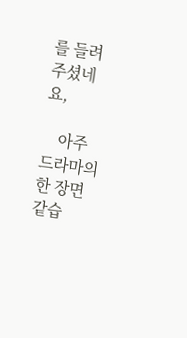를 들려주셨네요,

    아주 드라마의 한 장면 같습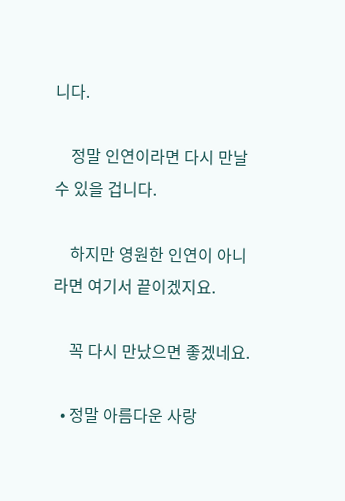니다.

    정말 인연이라면 다시 만날 수 있을 겁니다.

    하지만 영원한 인연이 아니라면 여기서 끝이겠지요.

    꼭 다시 만났으면 좋겠네요.

  • 정말 아름다운 사랑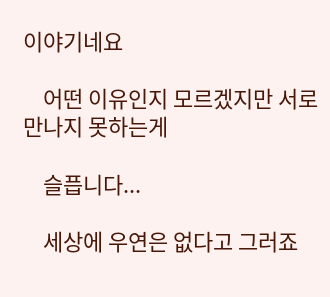이야기네요

    어떤 이유인지 모르겠지만 서로 만나지 못하는게

    슬픕니다...

    세상에 우연은 없다고 그러죠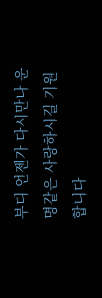부디 언젠가 다시만나 운명같은 사랑하시길 기원합니다